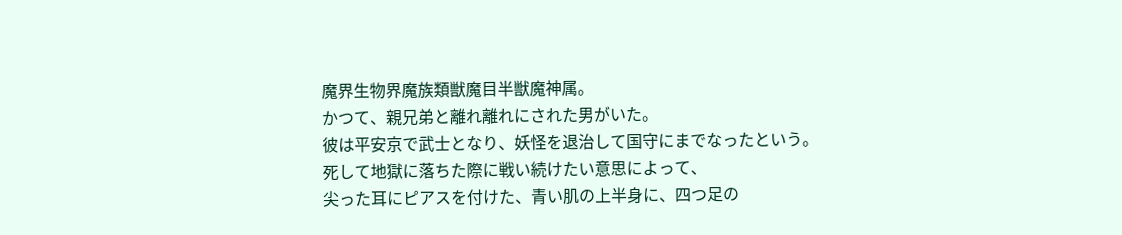魔界生物界魔族類獣魔目半獣魔神属。
かつて、親兄弟と離れ離れにされた男がいた。
彼は平安京で武士となり、妖怪を退治して国守にまでなったという。
死して地獄に落ちた際に戦い続けたい意思によって、
尖った耳にピアスを付けた、青い肌の上半身に、四つ足の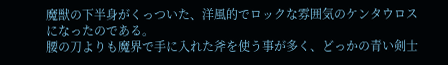魔獣の下半身がくっついた、洋風的でロックな雰囲気のケンタウロスになったのである。
腰の刀よりも魔界で手に入れた斧を使う事が多く、どっかの青い剣士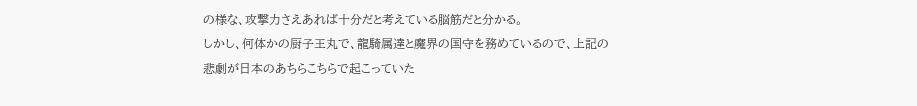の様な、攻撃力さえあれば十分だと考えている脳筋だと分かる。
しかし、何体かの厨子王丸で、龍騎属達と魔界の国守を務めているので、上記の悲劇が日本のあちらこちらで起こっていた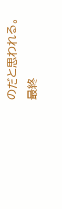のだと思われる。
最終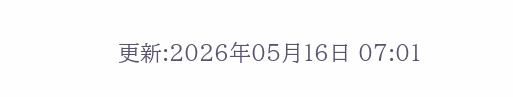更新:2026年05月16日 07:01